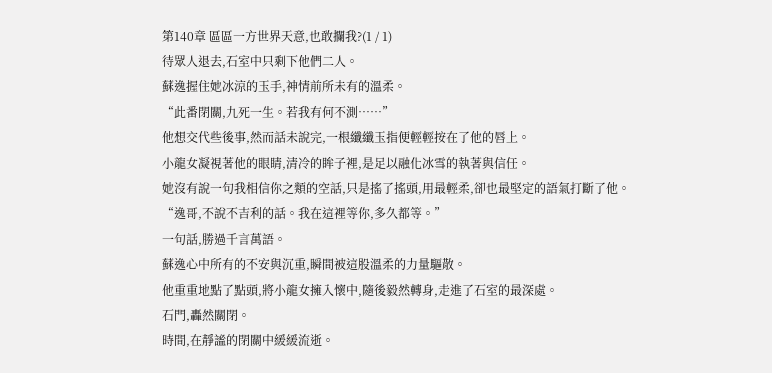第140章 區區一方世界天意,也敢攔我?(1 / 1)
待眾人退去,石室中只剩下他們二人。
蘇逸握住她冰涼的玉手,神情前所未有的溫柔。
“此番閉關,九死一生。若我有何不測……”
他想交代些後事,然而話未說完,一根纖纖玉指便輕輕按在了他的唇上。
小龍女凝視著他的眼睛,清冷的眸子裡,是足以融化冰雪的執著與信任。
她沒有說一句我相信你之類的空話,只是搖了搖頭,用最輕柔,卻也最堅定的語氣打斷了他。
“逸哥,不說不吉利的話。我在這裡等你,多久都等。”
一句話,勝過千言萬語。
蘇逸心中所有的不安與沉重,瞬間被這股溫柔的力量驅散。
他重重地點了點頭,將小龍女擁入懷中,隨後毅然轉身,走進了石室的最深處。
石門,轟然關閉。
時間,在靜謐的閉關中緩緩流逝。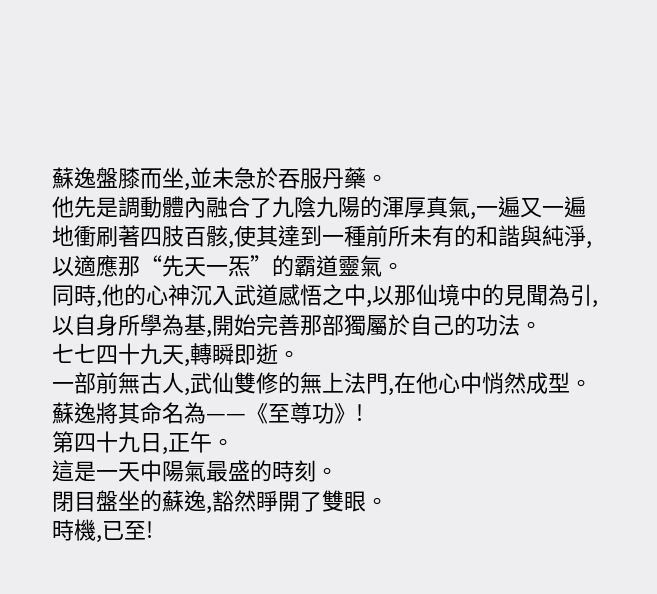蘇逸盤膝而坐,並未急於吞服丹藥。
他先是調動體內融合了九陰九陽的渾厚真氣,一遍又一遍地衝刷著四肢百骸,使其達到一種前所未有的和諧與純淨,以適應那“先天一炁”的霸道靈氣。
同時,他的心神沉入武道感悟之中,以那仙境中的見聞為引,以自身所學為基,開始完善那部獨屬於自己的功法。
七七四十九天,轉瞬即逝。
一部前無古人,武仙雙修的無上法門,在他心中悄然成型。
蘇逸將其命名為——《至尊功》!
第四十九日,正午。
這是一天中陽氣最盛的時刻。
閉目盤坐的蘇逸,豁然睜開了雙眼。
時機,已至!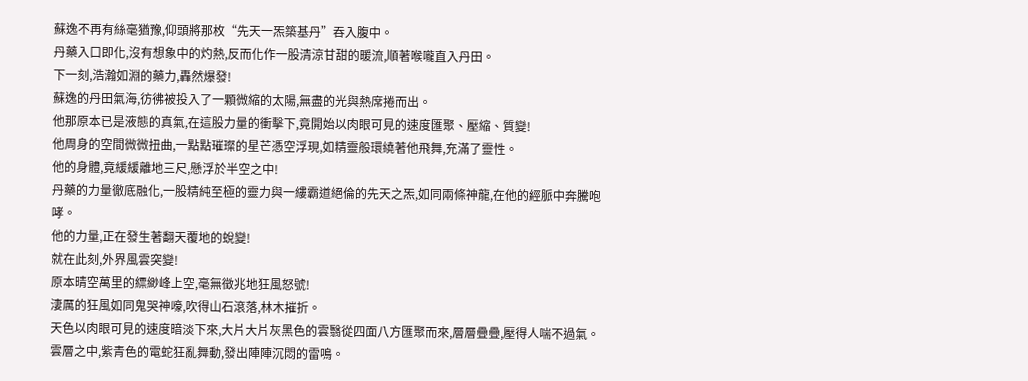蘇逸不再有絲毫猶豫,仰頭將那枚“先天一炁築基丹”吞入腹中。
丹藥入口即化,沒有想象中的灼熱,反而化作一股清涼甘甜的暖流,順著喉嚨直入丹田。
下一刻,浩瀚如淵的藥力,轟然爆發!
蘇逸的丹田氣海,彷彿被投入了一顆微縮的太陽,無盡的光與熱席捲而出。
他那原本已是液態的真氣,在這股力量的衝擊下,竟開始以肉眼可見的速度匯聚、壓縮、質變!
他周身的空間微微扭曲,一點點璀璨的星芒憑空浮現,如精靈般環繞著他飛舞,充滿了靈性。
他的身體,竟緩緩離地三尺,懸浮於半空之中!
丹藥的力量徹底融化,一股精純至極的靈力與一縷霸道絕倫的先天之炁,如同兩條神龍,在他的經脈中奔騰咆哮。
他的力量,正在發生著翻天覆地的蛻變!
就在此刻,外界風雲突變!
原本晴空萬里的縹緲峰上空,毫無徵兆地狂風怒號!
淒厲的狂風如同鬼哭神嚎,吹得山石滾落,林木摧折。
天色以肉眼可見的速度暗淡下來,大片大片灰黑色的雲翳從四面八方匯聚而來,層層疊疊,壓得人喘不過氣。
雲層之中,紫青色的電蛇狂亂舞動,發出陣陣沉悶的雷鳴。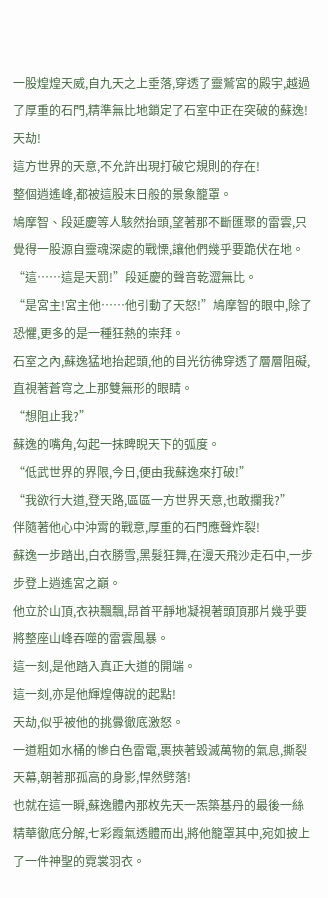一股煌煌天威,自九天之上垂落,穿透了靈鷲宮的殿宇,越過了厚重的石門,精準無比地鎖定了石室中正在突破的蘇逸!
天劫!
這方世界的天意,不允許出現打破它規則的存在!
整個逍遙峰,都被這股末日般的景象籠罩。
鳩摩智、段延慶等人駭然抬頭,望著那不斷匯聚的雷雲,只覺得一股源自靈魂深處的戰慄,讓他們幾乎要跪伏在地。
“這……這是天罰!”段延慶的聲音乾澀無比。
“是宮主!宮主他……他引動了天怒!”鳩摩智的眼中,除了恐懼,更多的是一種狂熱的崇拜。
石室之內,蘇逸猛地抬起頭,他的目光彷彿穿透了層層阻礙,直視著蒼穹之上那雙無形的眼睛。
“想阻止我?”
蘇逸的嘴角,勾起一抹睥睨天下的弧度。
“低武世界的界限,今日,便由我蘇逸來打破!”
“我欲行大道,登天路,區區一方世界天意,也敢攔我?”
伴隨著他心中沖霄的戰意,厚重的石門應聲炸裂!
蘇逸一步踏出,白衣勝雪,黑髮狂舞,在漫天飛沙走石中,一步步登上逍遙宮之巔。
他立於山頂,衣袂飄飄,昂首平靜地凝視著頭頂那片幾乎要將整座山峰吞噬的雷雲風暴。
這一刻,是他踏入真正大道的開端。
這一刻,亦是他輝煌傳說的起點!
天劫,似乎被他的挑釁徹底激怒。
一道粗如水桶的慘白色雷電,裹挾著毀滅萬物的氣息,撕裂天幕,朝著那孤高的身影,悍然劈落!
也就在這一瞬,蘇逸體內那枚先天一炁築基丹的最後一絲精華徹底分解,七彩霞氣透體而出,將他籠罩其中,宛如披上了一件神聖的霓裳羽衣。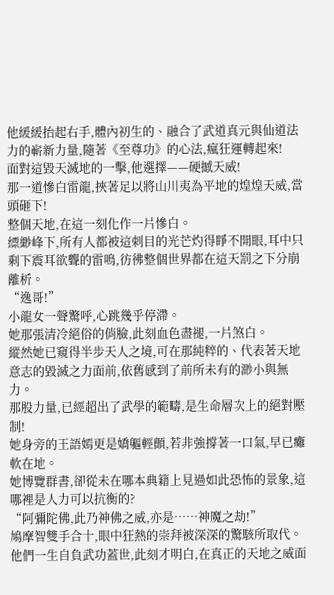他緩緩抬起右手,體內初生的、融合了武道真元與仙道法力的嶄新力量,隨著《至尊功》的心法,瘋狂運轉起來!
面對這毀天滅地的一擊,他選擇——硬撼天威!
那一道慘白雷龍,挾著足以將山川夷為平地的煌煌天威,當頭砸下!
整個天地,在這一刻化作一片慘白。
縹緲峰下,所有人都被這刺目的光芒灼得睜不開眼,耳中只剩下震耳欲聾的雷鳴,彷彿整個世界都在這天罰之下分崩離析。
“逸哥!”
小龍女一聲驚呼,心跳幾乎停滯。
她那張清冷絕俗的俏臉,此刻血色盡褪,一片煞白。
縱然她已窺得半步天人之境,可在那純粹的、代表著天地意志的毀滅之力面前,依舊感到了前所未有的渺小與無力。
那股力量,已經超出了武學的範疇,是生命層次上的絕對壓制!
她身旁的王語嫣更是嬌軀輕顫,若非強撐著一口氣,早已癱軟在地。
她博覽群書,卻從未在哪本典籍上見過如此恐怖的景象,這哪裡是人力可以抗衡的?
“阿彌陀佛,此乃神佛之威,亦是……神魔之劫!”
鳩摩智雙手合十,眼中狂熱的崇拜被深深的驚駭所取代。
他們一生自負武功蓋世,此刻才明白,在真正的天地之威面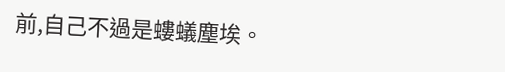前,自己不過是螻蟻塵埃。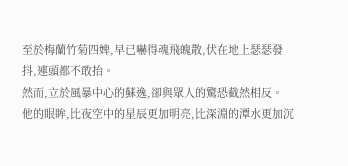至於梅蘭竹菊四婢,早已嚇得魂飛魄散,伏在地上瑟瑟發抖,連頭都不敢抬。
然而,立於風暴中心的蘇逸,卻與眾人的驚恐截然相反。
他的眼眸,比夜空中的星辰更加明亮,比深淵的潭水更加沉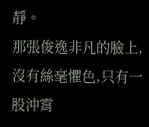靜。
那張俊逸非凡的臉上,沒有絲毫懼色,只有一股沖霄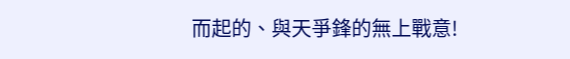而起的、與天爭鋒的無上戰意!